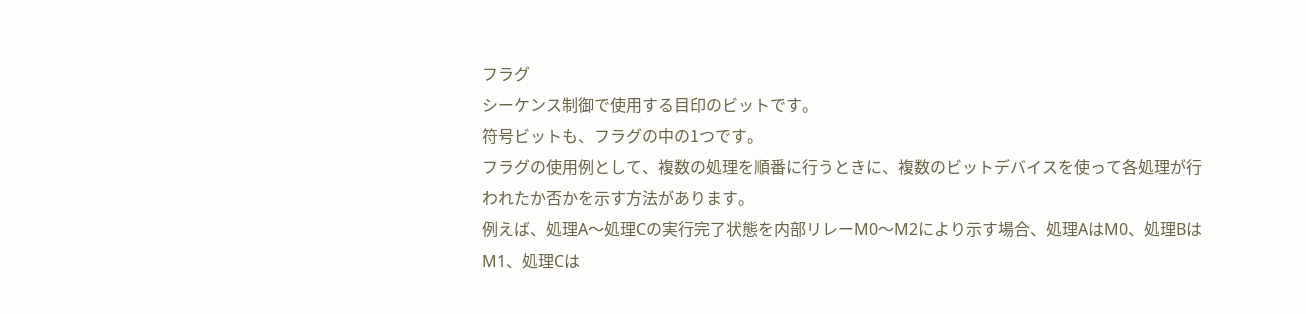フラグ
シーケンス制御で使用する目印のビットです。
符号ビットも、フラグの中の1つです。
フラグの使用例として、複数の処理を順番に行うときに、複数のビットデバイスを使って各処理が行われたか否かを示す方法があります。
例えば、処理A〜処理Cの実行完了状態を内部リレーM0〜M2により示す場合、処理AはM0、処理BはM1、処理Cは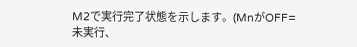M2で実行完了状態を示します。(MnがOFF=未実行、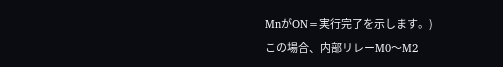MnがON=実行完了を示します。)
この場合、内部リレーM0〜M2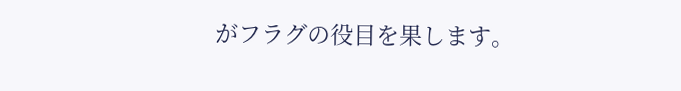がフラグの役目を果します。